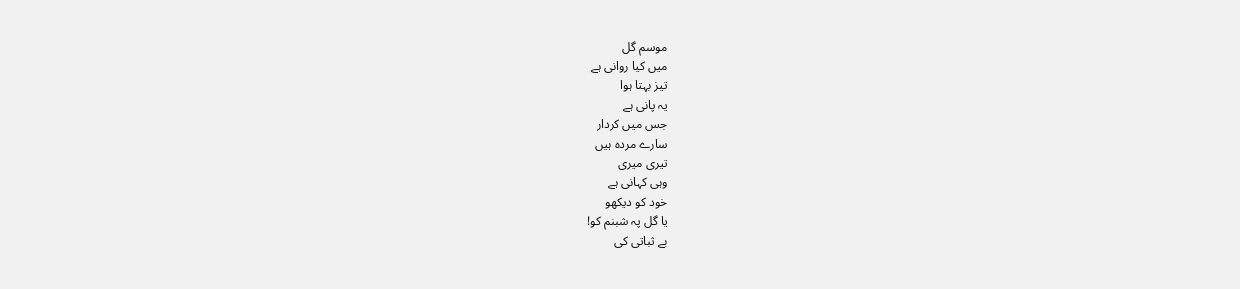موسم گل
میں کیا روانی ہے
تیز بہتا ہوا
یہ پانی ہے
جس میں کردار
سارے مردہ ہیں
تیری میری
وہی کہانی ہے
خود کو دیکھو
یا گل پہ شبنم کو!
بے ثباتی کی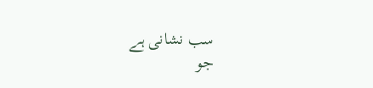سب نشانی ہے
جو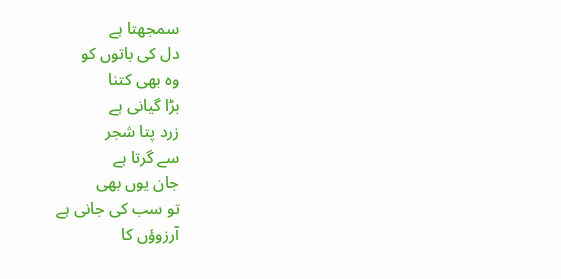سمجھتا ہے
دل کی باتوں کو
وہ بھی کتنا
بڑا گیانی ہے
زرد پتا شجر
سے گرتا ہے
جان یوں بھی
تو سب کی جانی ہے
آرزوؤں کا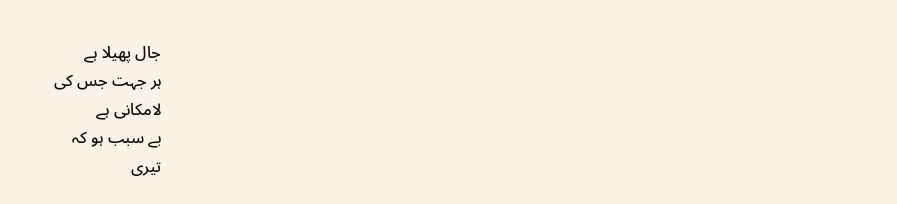جال پھیلا ہے
ہر جہت جس کی
لامکانی ہے
بے سبب ہو کہ
تیری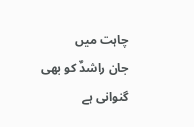چاہت میں
جان راشدٌ کو بھی گنوانی ہے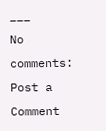___
No comments:
Post a Comment